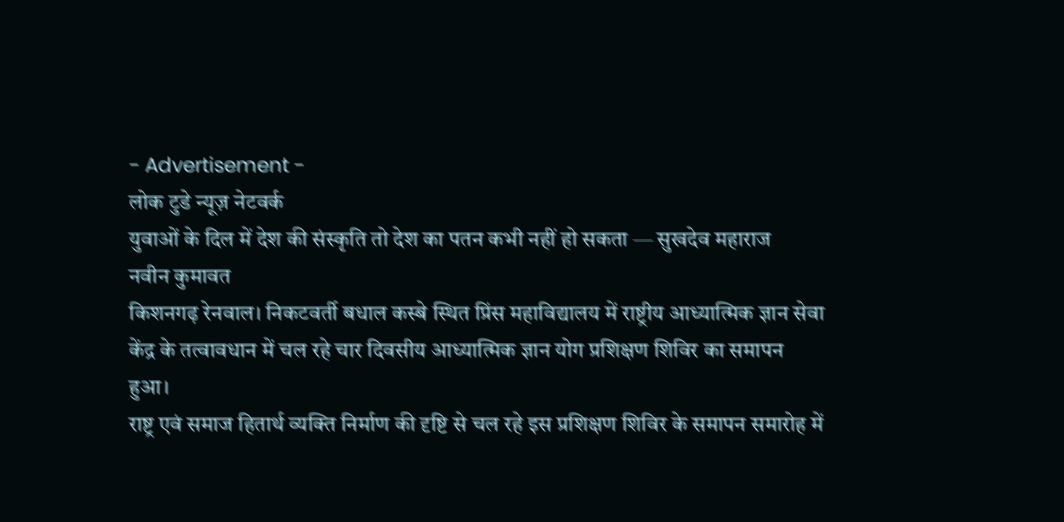- Advertisement -
लोक टुडे न्यूज़ नेटवर्क
युवाओं के दिल में देश की संस्कृति तो देश का पतन कभी नहीं हो सकता — सुखदेव महाराज
नवीन कुमावत
किशनगढ़ रेनवाल। निकटवर्ती बधाल कस्बे स्थित प्रिंस महाविद्यालय में राष्ट्रीय आध्यात्मिक ज्ञान सेवा केंद्र के तत्वावधान में चल रहे चार दिवसीय आध्यात्मिक ज्ञान योग प्रशिक्षण शिविर का समापन हुआ।
राष्ट्र एवं समाज हितार्थ व्यक्ति निर्माण की दृष्टि से चल रहे इस प्रशिक्षण शिविर के समापन समारोह में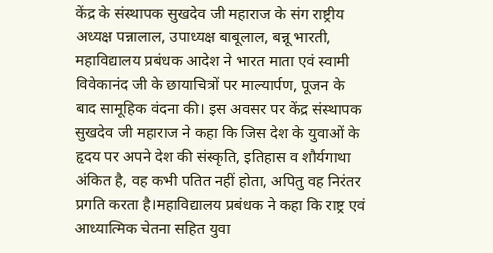केंद्र के संस्थापक सुखदेव जी महाराज के संग राष्ट्रीय अध्यक्ष पन्नालाल, उपाध्यक्ष बाबूलाल, बन्नू भारती, महाविद्यालय प्रबंधक आदेश ने भारत माता एवं स्वामी विवेकानंद जी के छायाचित्रों पर माल्यार्पण, पूजन के बाद सामूहिक वंदना की। इस अवसर पर केंद्र संस्थापक सुखदेव जी महाराज ने कहा कि जिस देश के युवाओं के हृदय पर अपने देश की संस्कृति, इतिहास व शौर्यगाथा अंकित है, वह कभी पतित नहीं होता, अपितु वह निरंतर प्रगति करता है।महाविद्यालय प्रबंधक ने कहा कि राष्ट्र एवं आध्यात्मिक चेतना सहित युवा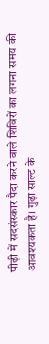पीढ़ी में सदसंस्कार पैदा करने वाले शिविरों का लगना समय की आवश्यकता है। गुढ़ा साल्ट के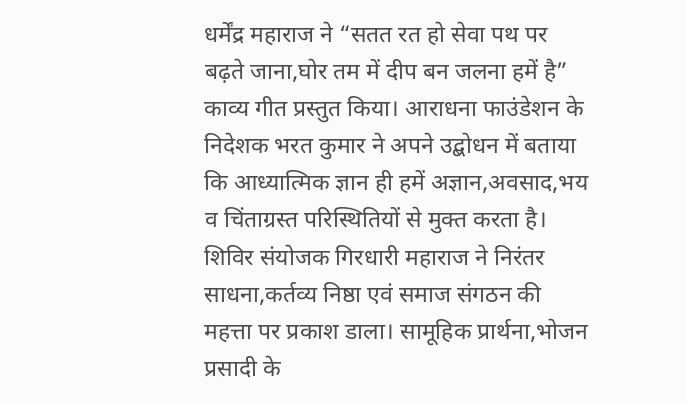धर्मेंद्र महाराज ने “सतत रत हो सेवा पथ पर बढ़ते जाना,घोर तम में दीप बन जलना हमें है” काव्य गीत प्रस्तुत किया। आराधना फाउंडेशन के निदेशक भरत कुमार ने अपने उद्बोधन में बताया कि आध्यात्मिक ज्ञान ही हमें अज्ञान,अवसाद,भय व चिंताग्रस्त परिस्थितियों से मुक्त करता है। शिविर संयोजक गिरधारी महाराज ने निरंतर साधना,कर्तव्य निष्ठा एवं समाज संगठन की महत्ता पर प्रकाश डाला। सामूहिक प्रार्थना,भोजन प्रसादी के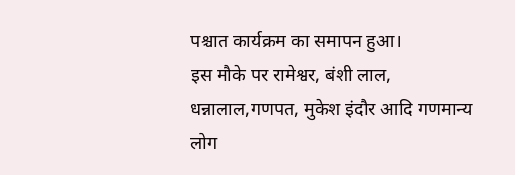पश्चात कार्यक्रम का समापन हुआ।
इस मौके पर रामेश्वर, बंशी लाल, धन्नालाल,गणपत, मुकेश इंदौर आदि गणमान्य लोग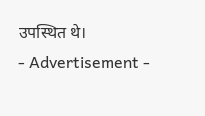उपस्थित थे।
- Advertisement -